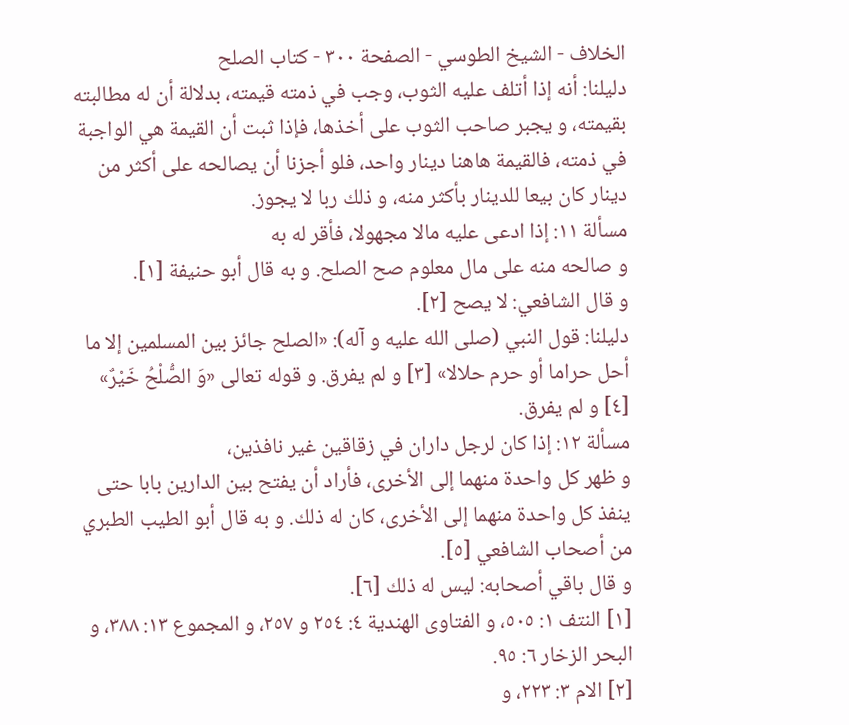الخلاف - الشيخ الطوسي - الصفحة ٣٠٠ - كتاب الصلح
دليلنا: أنه إذا أتلف عليه الثوب، وجب في ذمته قيمته، بدلالة أن له مطالبته بقيمته، و يجبر صاحب الثوب على أخذها، فإذا ثبت أن القيمة هي الواجبة في ذمته، فالقيمة هاهنا دينار واحد، فلو أجزنا أن يصالحه على أكثر من دينار كان بيعا للدينار بأكثر منه، و ذلك ربا لا يجوز.
مسألة ١١: إذا ادعى عليه مالا مجهولا، فأقر له به
و صالحه منه على مال معلوم صح الصلح. و به قال أبو حنيفة [١].
و قال الشافعي: لا يصح [٢].
دليلنا: قول النبي (صلى الله عليه و آله): «الصلح جائز بين المسلمين إلا ما أحل حراما أو حرم حلالا» [٣] و لم يفرق. و قوله تعالى «وَ الصُّلْحُ خَيْرٌ» [٤] و لم يفرق.
مسألة ١٢: إذا كان لرجل داران في زقاقين غير نافذين،
و ظهر كل واحدة منهما إلى الأخرى، فأراد أن يفتح بين الدارين بابا حتى ينفذ كل واحدة منهما إلى الأخرى، كان له ذلك. و به قال أبو الطيب الطبري من أصحاب الشافعي [٥].
و قال باقي أصحابه: ليس له ذلك [٦].
[١] النتف ١: ٥٠٥، و الفتاوى الهندية ٤: ٢٥٤ و ٢٥٧، و المجموع ١٣: ٣٨٨، و البحر الزخار ٦: ٩٥.
[٢] الام ٣: ٢٢٣، و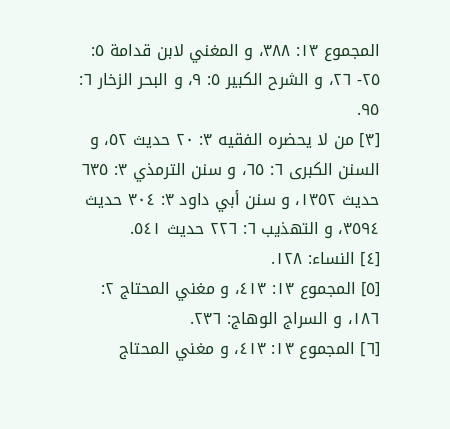المجموع ١٣: ٣٨٨، و المغني لابن قدامة ٥: ٢٥- ٢٦، و الشرح الكبير ٥: ٩، و البحر الزخار ٦: ٩٥.
[٣] من لا يحضره الفقيه ٣: ٢٠ حديث ٥٢، و السنن الكبرى ٦: ٦٥، و سنن الترمذي ٣: ٦٣٥ حديث ١٣٥٢، و سنن أبي داود ٣: ٣٠٤ حديث ٣٥٩٤، و التهذيب ٦: ٢٢٦ حديث ٥٤١.
[٤] النساء: ١٢٨.
[٥] المجموع ١٣: ٤١٣، و مغني المحتاج ٢: ١٨٦، و السراج الوهاج: ٢٣٦.
[٦] المجموع ١٣: ٤١٣، و مغني المحتاج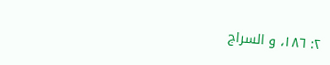٢: ١٨٦، و السراج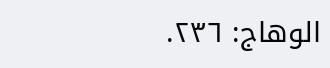الوهاج: ٢٣٦.